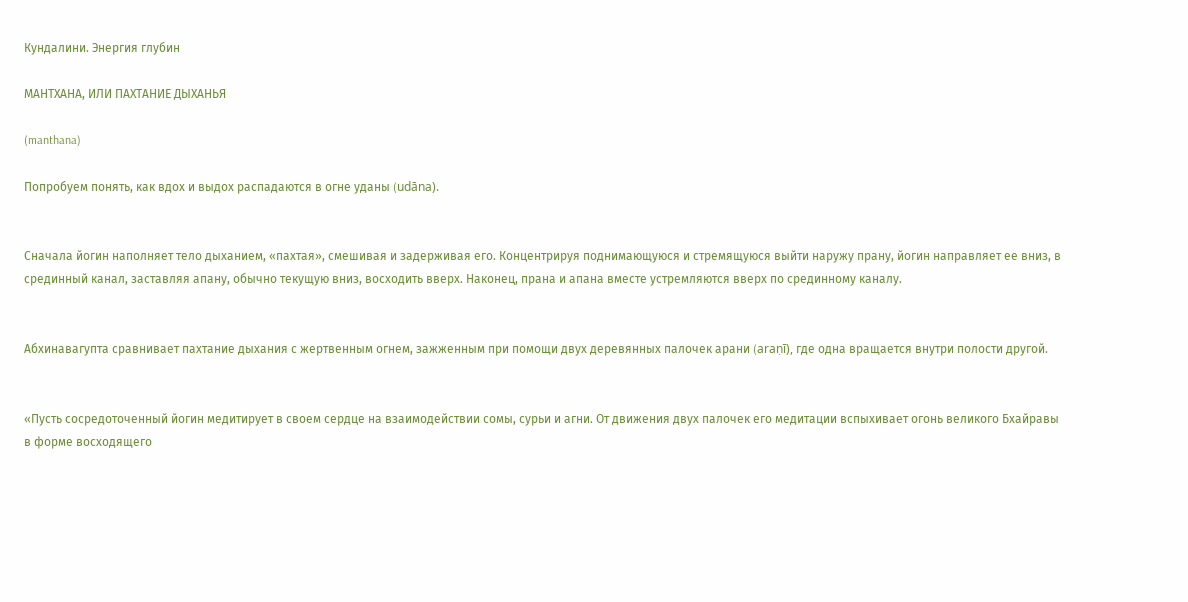Кундалини. Энергия глубин

МАНТХАНА, ИЛИ ПАХТАНИЕ ДЫХАНЬЯ

(manthana)

Попробуем понять, как вдох и выдох распадаются в огне уданы (udāna).


Сначала йогин наполняет тело дыханием, «пахтая», смешивая и задерживая его. Концентрируя поднимающуюся и стремящуюся выйти наружу прану, йогин направляет ее вниз, в срединный канал, заставляя апану, обычно текущую вниз, восходить вверх. Наконец, прана и апана вместе устремляются вверх по срединному каналу.


Абхинавагупта сравнивает пахтание дыхания с жертвенным огнем, зажженным при помощи двух деревянных палочек арани (araṇī), где одна вращается внутри полости другой.


«Пусть сосредоточенный йогин медитирует в своем сердце на взаимодействии сомы, сурьи и агни. От движения двух палочек его медитации вспыхивает огонь великого Бхайравы в форме восходящего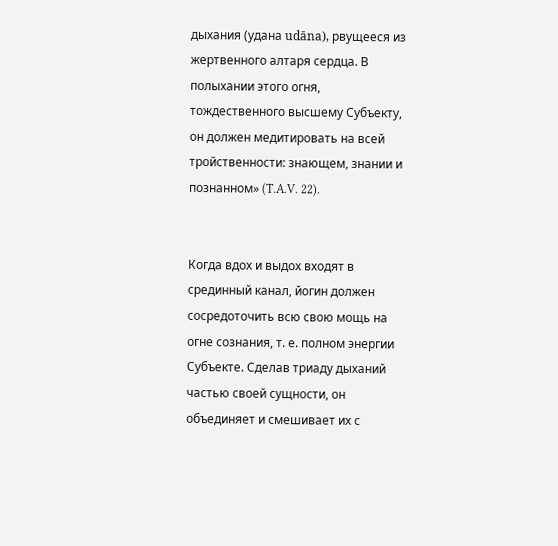дыхания (удана udāna), рвущееся из жертвенного алтаря сердца. В полыхании этого огня, тождественного высшему Субъекту, он должен медитировать на всей тройственности: знающем, знании и познанном» (T.A.V. 22).


Когда вдох и выдох входят в срединный канал, йогин должен сосредоточить всю свою мощь на огне сознания, т. е. полном энергии Субъекте. Сделав триаду дыханий частью своей сущности, он объединяет и смешивает их с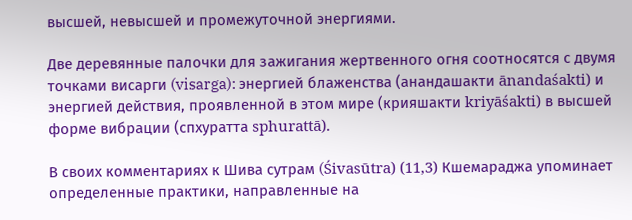высшей, невысшей и промежуточной энергиями.

Две деревянные палочки для зажигания жертвенного огня соотносятся с двумя точками висарги (visarga): энергией блаженства (анандашакти ānandaśakti) и энергией действия, проявленной в этом мире (крияшакти kriyāśakti) в высшей форме вибрации (спхуратта sphurattā).

В своих комментариях к Шива сутрам (Śivasūtra) (11,3) Кшемараджа упоминает определенные практики, направленные на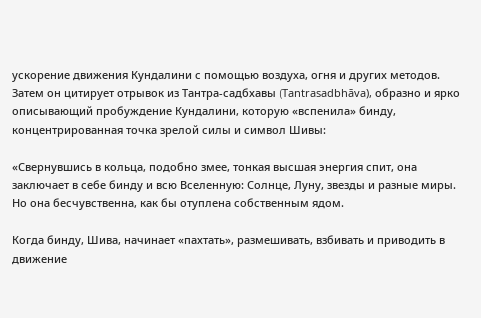ускорение движения Кундалини с помощью воздуха, огня и других методов. Затем он цитирует отрывок из Тантра-садбхавы (Tantrasadbhāva), образно и ярко описывающий пробуждение Кундалини, которую «вспенила» бинду, концентрированная точка зрелой силы и символ Шивы:

«Свернувшись в кольца, подобно змее, тонкая высшая энергия спит, она заключает в себе бинду и всю Вселенную: Солнце, Луну, звезды и разные миры. Но она бесчувственна, как бы отуплена собственным ядом.

Когда бинду, Шива, начинает «пахтать», размешивать, взбивать и приводить в движение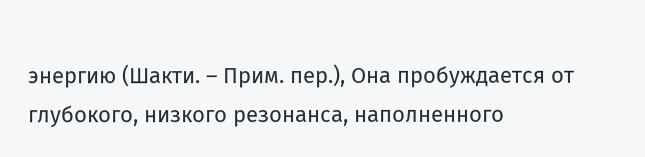энергию (Шакти. – Прим. пер.), Она пробуждается от глубокого, низкого резонанса, наполненного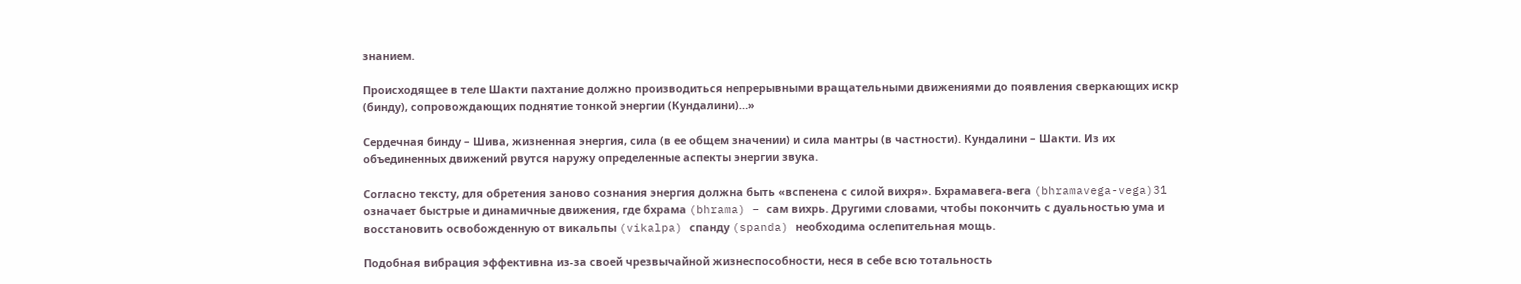знанием.

Происходящее в теле Шакти пахтание должно производиться непрерывными вращательными движениями до появления сверкающих искр (бинду), сопровождающих поднятие тонкой энергии (Кундалини)…»

Сердечная бинду – Шива, жизненная энергия, сила (в ее общем значении) и сила мантры (в частности). Кундалини – Шакти. Из их объединенных движений рвутся наружу определенные аспекты энергии звука.

Согласно тексту, для обретения заново сознания энергия должна быть «вспенена с силой вихря». Бхрамавега-вега (bhramavega-vega)31 означает быстрые и динамичные движения, где бхрама (bhrama) – сам вихрь. Другими словами, чтобы покончить с дуальностью ума и восстановить освобожденную от викальпы (vikalpa) спанду (spanda) необходима ослепительная мощь.

Подобная вибрация эффективна из-за своей чрезвычайной жизнеспособности, неся в себе всю тотальность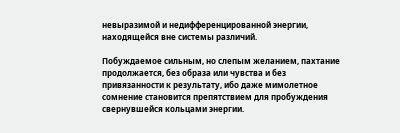невыразимой и недифференцированной энергии, находящейся вне системы различий.

Побуждаемое сильным, но слепым желанием, пахтание продолжается, без образа или чувства и без привязанности к результату, ибо даже мимолетное сомнение становится препятствием для пробуждения свернувшейся кольцами энергии.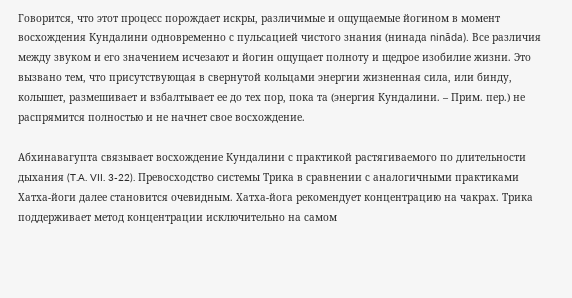Говорится, что этот процесс порождает искры, различимые и ощущаемые йогином в момент восхождения Кундалини одновременно с пульсацией чистого знания (нинада nināda). Все различия между звуком и его значением исчезают и йогин ощущает полноту и щедрое изобилие жизни. Это вызвано тем, что присутствующая в свернутой кольцами энергии жизненная сила, или бинду, колышет, размешивает и взбалтывает ее до тех пор, пока та (энергия Кундалини. – Прим. пер.) не распрямится полностью и не начнет свое восхождение.

Абхинавагупта связывает восхождение Кундалини с практикой растягиваемого по длительности дыхания (T.A. VII. 3-22). Превосходство системы Трика в сравнении с аналогичными практиками Хатха-йоги далее становится очевидным. Хатха-йога рекомендует концентрацию на чакрах. Трика поддерживает метод концентрации исключительно на самом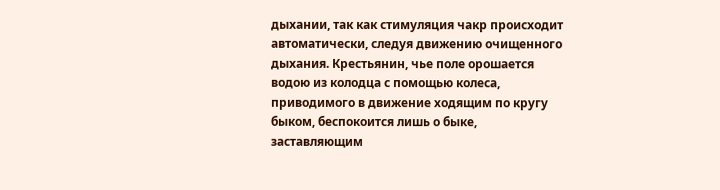дыхании, так как стимуляция чакр происходит автоматически, следуя движению очищенного дыхания. Крестьянин, чье поле орошается водою из колодца с помощью колеса, приводимого в движение ходящим по кругу быком, беспокоится лишь о быке, заставляющим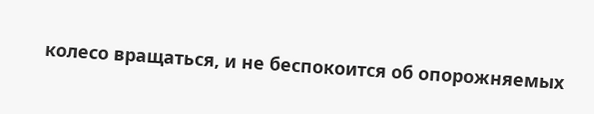колесо вращаться, и не беспокоится об опорожняемых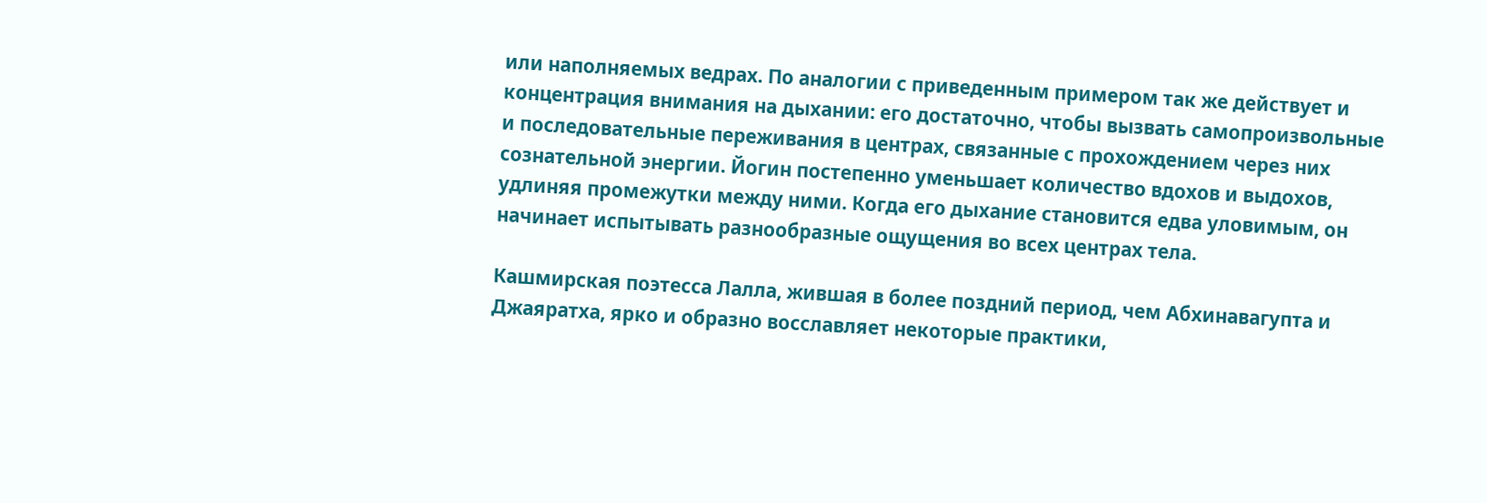или наполняемых ведрах. По аналогии с приведенным примером так же действует и концентрация внимания на дыхании: его достаточно, чтобы вызвать самопроизвольные и последовательные переживания в центрах, связанные с прохождением через них сознательной энергии. Йогин постепенно уменьшает количество вдохов и выдохов, удлиняя промежутки между ними. Когда его дыхание становится едва уловимым, он начинает испытывать разнообразные ощущения во всех центрах тела.

Кашмирская поэтесса Лалла, жившая в более поздний период, чем Абхинавагупта и Джаяратха, ярко и образно восславляет некоторые практики,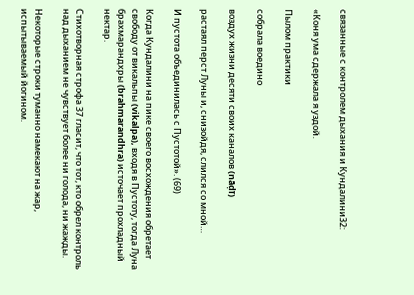связанные с контролем дыхания и Кундалини32:

«Коня ума сдержала я уздой.

Пылом практики

собрала воедино

воздух жизни десяти своих каналов (nāḍī)

растаял перст Луны и, снизойдя, слился со мной…

И пустота объединилась с Пустотой». (69)

Когда Кундалини на пике своего восхождения обретает свободу от викальпы (vikalpa), входя в Пустоту, тогда Луна брахмарандхры (brahmarandhra) источает прохладный нектар.

Стихотворная строфа 37 гласит, что тот, кто обрел контроль над дыханием не чувствует более ни голода, ни жажды.

Некоторые строки туманно намекают на жар, испытываемый йогином.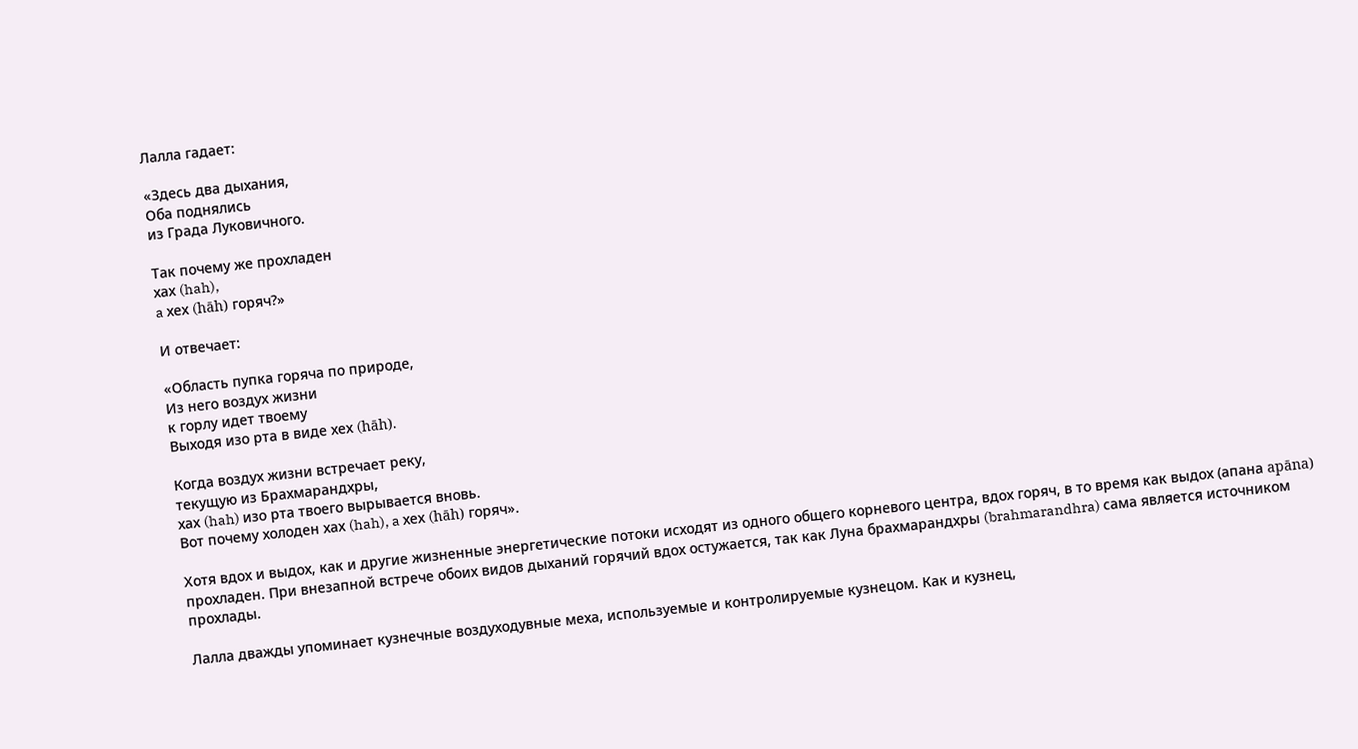Лалла гадает:

«Здесь два дыхания,
Оба поднялись
из Града Луковичного.

Так почему же прохладен
хах (hah),
a хех (hāh) горяч?»

И отвечает:

«Область пупка горяча по природе,
Из него воздух жизни
к горлу идет твоему
Выходя изо рта в виде хех (hāh).

Когда воздух жизни встречает реку,
текущую из Брахмарандхры,
хах (hah) изо рта твоего вырывается вновь.
Вот почему холоден хах (hah), a хех (hāh) горяч».

Хотя вдох и выдох, как и другие жизненные энергетические потоки исходят из одного общего корневого центра, вдох горяч, в то время как выдох (апана apāna) прохладен. При внезапной встрече обоих видов дыханий горячий вдох остужается, так как Луна брахмарандхры (brahmarandhra) сама является источником прохлады.

Лалла дважды упоминает кузнечные воздуходувные меха, используемые и контролируемые кузнецом. Как и кузнец,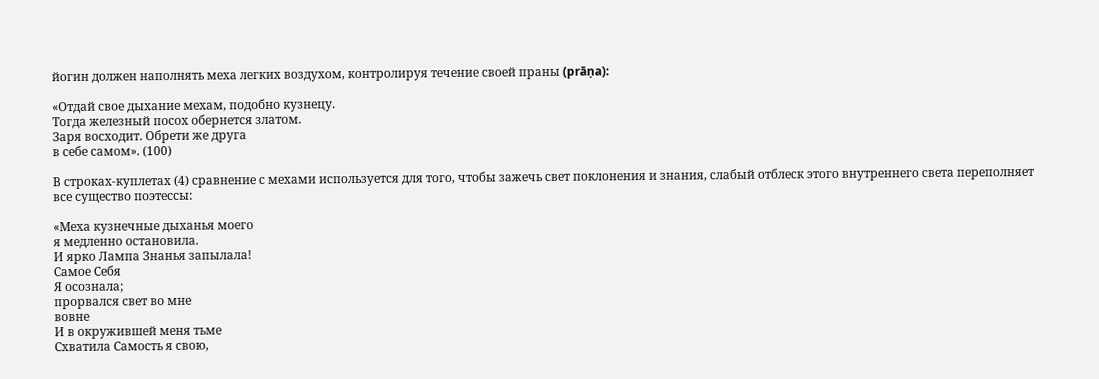йогин должен наполнять меха легких воздухом, контролируя течение своей праны (prāṇa):

«Отдай свое дыхание мехам, подобно кузнецу.
Тогда железный посох обернется златом.
Заря восходит. Обрети же друга
в себе самом». (100)

В строках-куплетах (4) сравнение с мехами используется для того, чтобы зажечь свет поклонения и знания, слабый отблеск этого внутреннего света переполняет все существо поэтессы:

«Меха кузнечные дыханья моего
я медленно остановила.
И ярко Лампа Знанья запылала!
Самое Себя
Я осознала;
прорвался свет во мне
вовне
И в окружившей меня тьме
Схватила Самость я свою,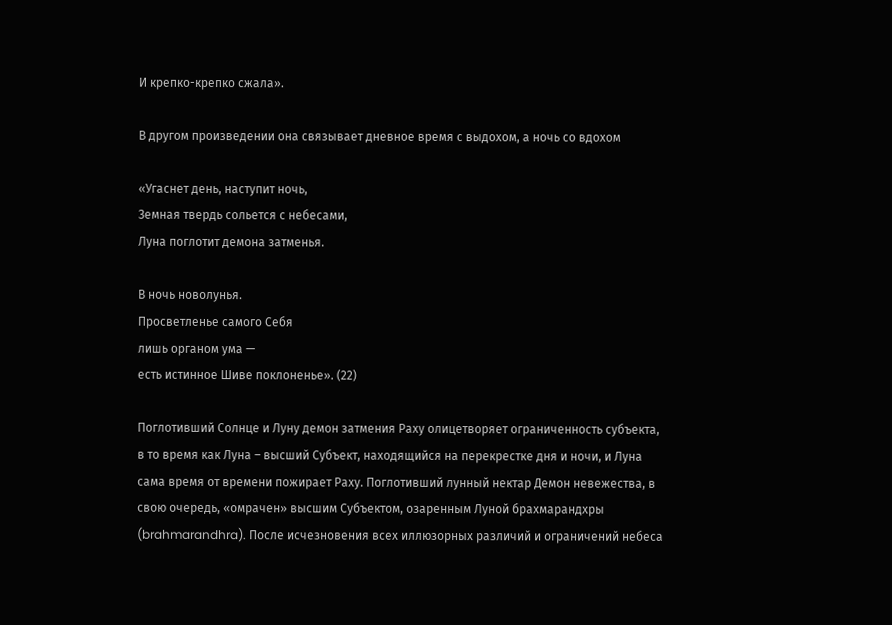И крепко-крепко сжала».

В другом произведении она связывает дневное время с выдохом, а ночь со вдохом

«Угаснет день, наступит ночь,
Земная твердь сольется с небесами,
Луна поглотит демона затменья.

В ночь новолунья.
Просветленье самого Себя
лишь органом ума —
есть истинное Шиве поклоненье». (22)

Поглотивший Солнце и Луну демон затмения Раху олицетворяет ограниченность субъекта, в то время как Луна – высший Субъект, находящийся на перекрестке дня и ночи, и Луна сама время от времени пожирает Раху. Поглотивший лунный нектар Демон невежества, в свою очередь, «омрачен» высшим Субъектом, озаренным Луной брахмарандхры (brahmarandhra). После исчезновения всех иллюзорных различий и ограничений небеса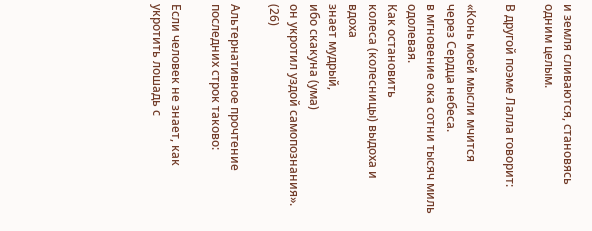и земля сливаются, становясь одним целым.

В другой поэме Лалла говорит:

«Конь моей мысли мчится
через Сердца небеса.
в мгновение ока сотни тысяч миль одолевая.
Как остановить
колеса (колесницы) выдоха и вдоха
знает мудрый,
ибо скакуна (ума)
он укротил уздой самопознания». (26)

Альтернативное прочтение последних строк таково:

Если человек не знает, как укротить лошадь с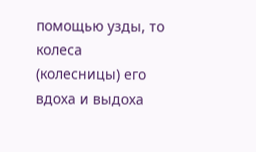помощью узды, то колеса (колесницы) его вдоха и выдоха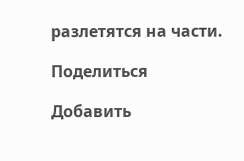разлетятся на части.

Поделиться

Добавить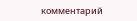комментарий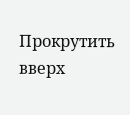Прокрутить вверх